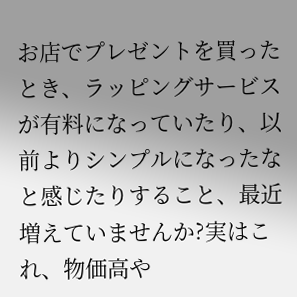お店でプレゼントを買ったとき、ラッピングサービスが有料になっていたり、以前よりシンプルになったなと感じたりすること、最近増えていませんか?実はこれ、物価高や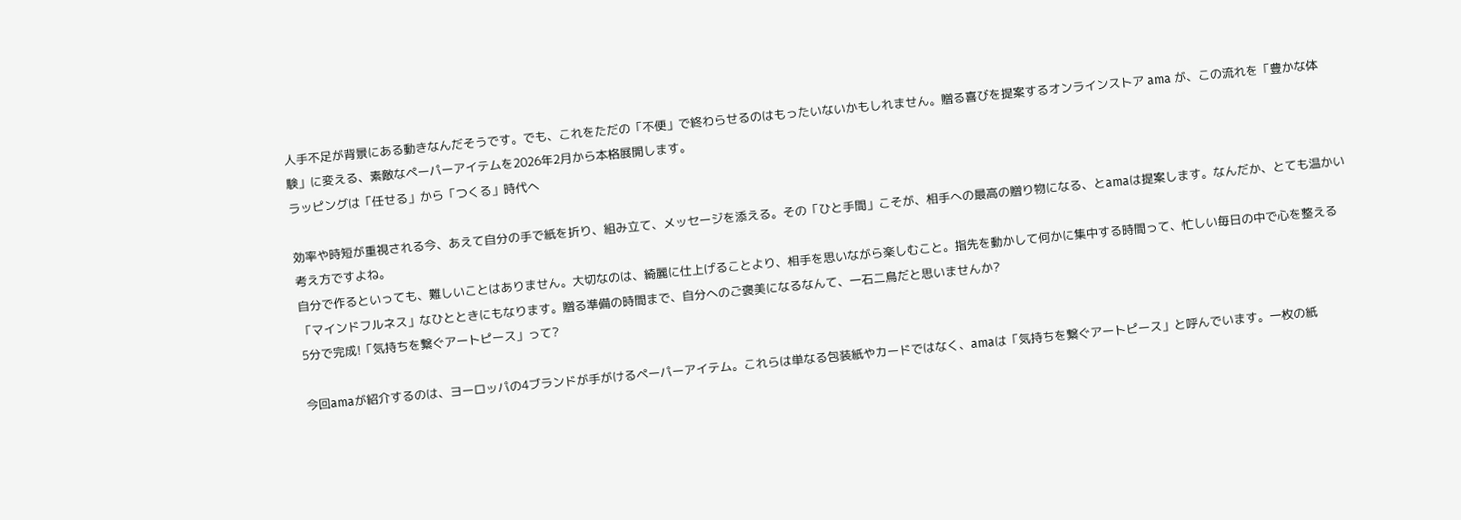人手不足が背景にある動きなんだそうです。でも、これをただの「不便」で終わらせるのはもったいないかもしれません。贈る喜びを提案するオンラインストア ama が、この流れを「豊かな体験」に変える、素敵なペーパーアイテムを2026年2月から本格展開します。
ラッピングは「任せる」から「つくる」時代へ

効率や時短が重視される今、あえて自分の手で紙を折り、組み立て、メッセージを添える。その「ひと手間」こそが、相手への最高の贈り物になる、とamaは提案します。なんだか、とても温かい考え方ですよね。
自分で作るといっても、難しいことはありません。大切なのは、綺麗に仕上げることより、相手を思いながら楽しむこと。指先を動かして何かに集中する時間って、忙しい毎日の中で心を整える「マインドフルネス」なひとときにもなります。贈る準備の時間まで、自分へのご褒美になるなんて、一石二鳥だと思いませんか?
5分で完成!「気持ちを繋ぐアートピース」って?

今回amaが紹介するのは、ヨーロッパの4ブランドが手がけるペーパーアイテム。これらは単なる包装紙やカードではなく、amaは「気持ちを繋ぐアートピース」と呼んでいます。一枚の紙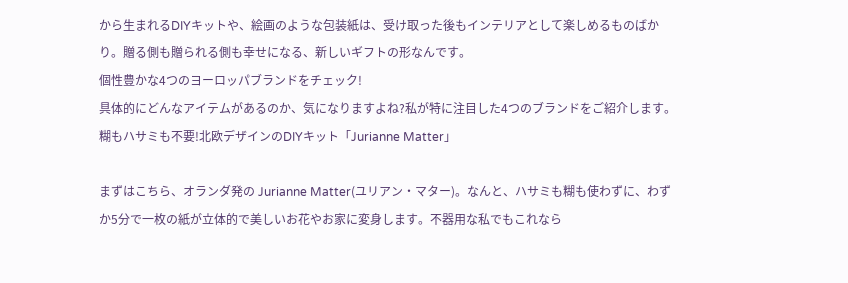から生まれるDIYキットや、絵画のような包装紙は、受け取った後もインテリアとして楽しめるものばかり。贈る側も贈られる側も幸せになる、新しいギフトの形なんです。
個性豊かな4つのヨーロッパブランドをチェック!
具体的にどんなアイテムがあるのか、気になりますよね?私が特に注目した4つのブランドをご紹介します。
糊もハサミも不要!北欧デザインのDIYキット「Jurianne Matter」

まずはこちら、オランダ発の Jurianne Matter(ユリアン・マター)。なんと、ハサミも糊も使わずに、わずか5分で一枚の紙が立体的で美しいお花やお家に変身します。不器用な私でもこれなら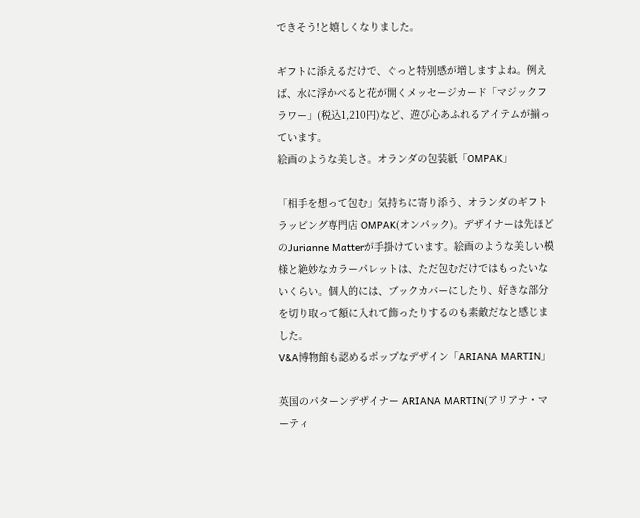できそう!と嬉しくなりました。

ギフトに添えるだけで、ぐっと特別感が増しますよね。例えば、水に浮かべると花が開くメッセージカード「マジックフラワー」(税込1,210円)など、遊び心あふれるアイテムが揃っています。
絵画のような美しさ。オランダの包装紙「OMPAK」

「相手を想って包む」気持ちに寄り添う、オランダのギフトラッピング専門店 OMPAK(オンパック)。デザイナーは先ほどのJurianne Matterが手掛けています。絵画のような美しい模様と絶妙なカラーパレットは、ただ包むだけではもったいないくらい。個人的には、ブックカバーにしたり、好きな部分を切り取って額に入れて飾ったりするのも素敵だなと感じました。
V&A博物館も認めるポップなデザイン「ARIANA MARTIN」

英国のパターンデザイナー ARIANA MARTIN(アリアナ・マーティ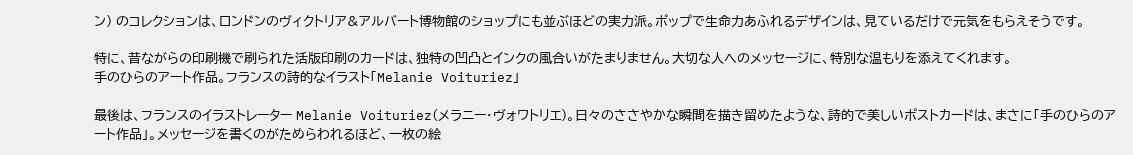ン) のコレクションは、ロンドンのヴィクトリア&アルバート博物館のショップにも並ぶほどの実力派。ポップで生命力あふれるデザインは、見ているだけで元気をもらえそうです。

特に、昔ながらの印刷機で刷られた活版印刷のカードは、独特の凹凸とインクの風合いがたまりません。大切な人へのメッセージに、特別な温もりを添えてくれます。
手のひらのアート作品。フランスの詩的なイラスト「Melanie Voituriez」

最後は、フランスのイラストレーター Melanie Voituriez(メラニー・ヴォワトリエ)。日々のささやかな瞬間を描き留めたような、詩的で美しいポストカードは、まさに「手のひらのアート作品」。メッセージを書くのがためらわれるほど、一枚の絵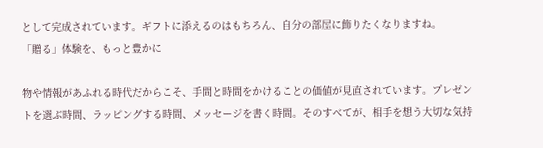として完成されています。ギフトに添えるのはもちろん、自分の部屋に飾りたくなりますね。
「贈る」体験を、もっと豊かに

物や情報があふれる時代だからこそ、手間と時間をかけることの価値が見直されています。プレゼントを選ぶ時間、ラッピングする時間、メッセージを書く時間。そのすべてが、相手を想う大切な気持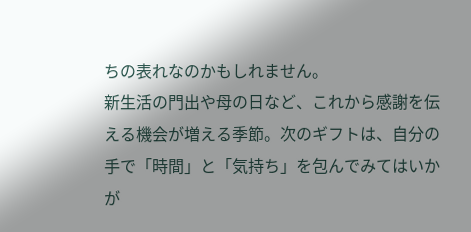ちの表れなのかもしれません。
新生活の門出や母の日など、これから感謝を伝える機会が増える季節。次のギフトは、自分の手で「時間」と「気持ち」を包んでみてはいかが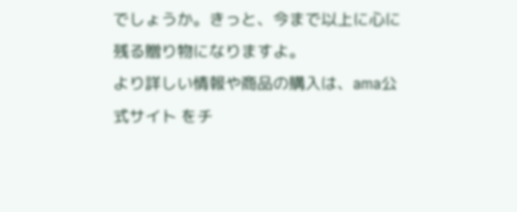でしょうか。きっと、今まで以上に心に残る贈り物になりますよ。
より詳しい情報や商品の購入は、ama公式サイト をチ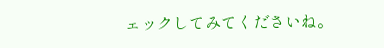ェックしてみてくださいね。